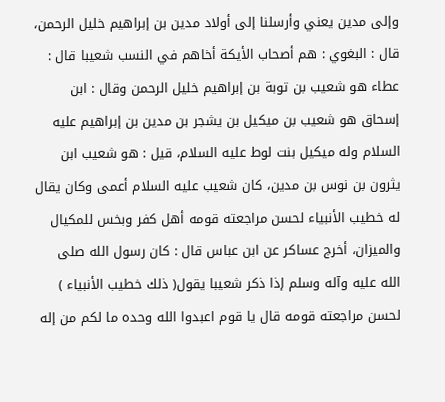وإلى مدين يعني وأرسلنا إلى أولاد مدين بن إبراهيم خليل الرحمن، قال : البغوي : هم أصحاب الأيكة أخاهم في النسب شعيبا قال : عطاء هو شعيب بن توبة بن إبراهيم خليل الرحمن وقال : ابن إسحاق هو شعيب بن ميكيل بن يشجر بن مدين بن إبراهيم عليه السلام وله ميكيل بنت لوط عليه السلام، قيل : هو شعيب ابن يثرون بن نوس بن مدين، كان شعيب عليه السلام أعمى وكان يقال له خطيب الأنبياء لحسن مراجعته قومه أهل كفر وبخس للمكيال والميزان، أخرج عساكر عن ابن عباس قال : كان رسول الله صلى الله عليه وآله وسلم إذا ذكر شعيبا يقول( ذلك خطيب الأنبياء ) لحسن مراجعته قومه قال يا قوم اعبدوا الله وحده ما لكم من إله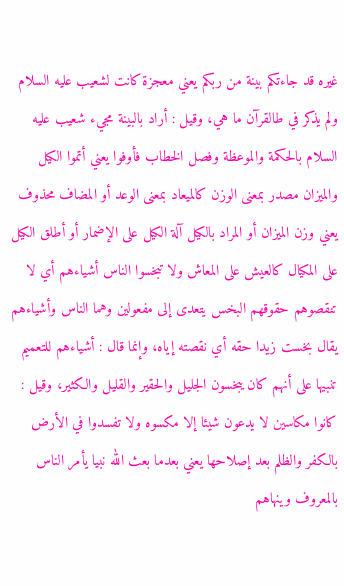غيره قد جاءتكم بينة من ربكم يعني معجزة كانت لشعيب عليه السلام ولم يذكر في طالقرآن ما هي، وقيل : أراد بالبينة مجيء شعيب عليه السلام بالحكمة والموعظة وفصل الخطاب فأوفوا يعني أتموا الكيل والميزان مصدر بمعنى الوزن كالميعاد بمعنى الوعد أو المضاف محذوف يعني وزن الميزان أو المراد بالكيل آلة الكيل على الإضمار أو أطلق الكيل على المكيال كالعيش على المعاش ولا تبخسوا الناس أشياءهم أي لا تنقصوهم حقوقهم البخس يتعدى إلى مفعولين وهما الناس وأشياءهم يقال بخست زيدا حقه أي نقصته إياه، وإنما قال : أشياءهم للتعميم تنبيها على أنهم كان يبخسون الجليل والحقير والقليل والكثير، وقيل : كانوا مكاسين لا يدعون شيئا إلا مكسوه ولا تفسدوا في الأرض بالكفر والظلم بعد إصلاحها يعني بعدما بعث الله نبيا يأمر الناس بالمعروف وينهاهم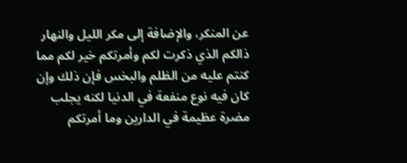عن المنكر، والإضافة إلى مكر الليل والنهار ذالكم الذي ذكرت لكم وأمرتكم خير لكم مما كنتم عليه من الظلم والبخس فإن ذلك وإن كان فيه نوع منفعة في الدنيا لكنه يجلب مضرة عظيمة في الدارين وما أمرتكم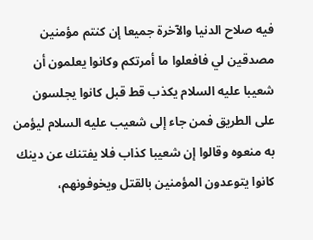فيه صلاح الدنيا والآخرة جميعا إن كنتم مؤمنين مصدقين لي فافعلوا ما أمرتكم وكانوا يعلمون أن شعيبا عليه السلام يكذب قط قبل كانوا يجلسون على الطريق فمن جاء إلى شعيب عليه السلام ليؤمن به منعوه وقالوا إن شعيبا كذاب فلا يفتنك عن دينك كانوا يتوعدون المؤمنين بالقتل ويخوفونهم،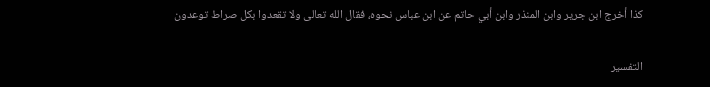كذا أخرج ابن جرير وابن المنذر وابن أبي حاتم عن ابن عباس نحوه، فقال الله تعالى ولا تقعدوا بكل صراط توعدون

التفسير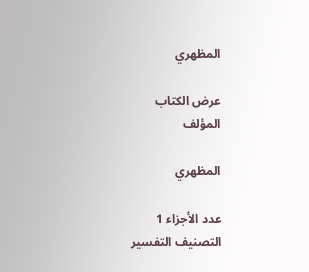المظهري

عرض الكتاب
المؤلف

المظهري

عدد الأجزاء 1
التصنيف التفسير